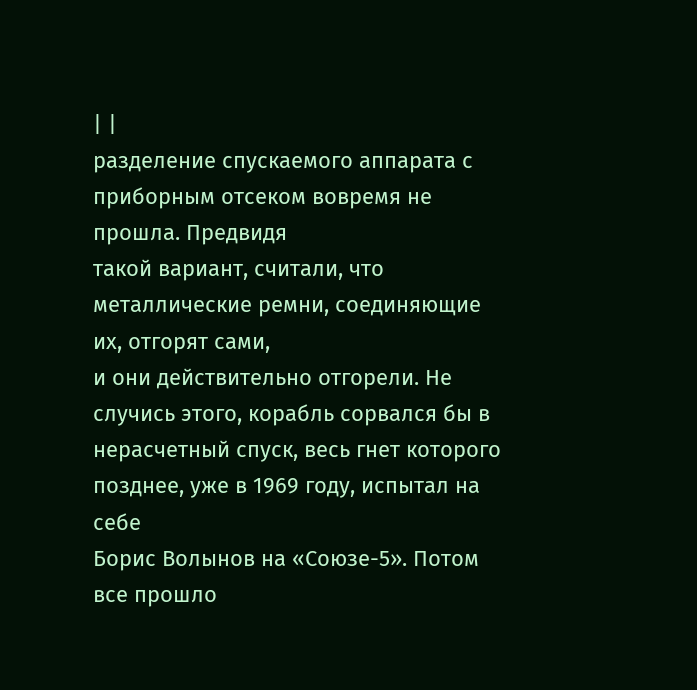| |
разделение спускаемого аппарата с приборным отсеком вовремя не прошла. Предвидя
такой вариант, считали, что металлические ремни, соединяющие их, отгорят сами,
и они действительно отгорели. Не случись этого, корабль сорвался бы в
нерасчетный спуск, весь гнет которого позднее, уже в 1969 году, испытал на себе
Борис Волынов на «Союзе-5». Потом все прошло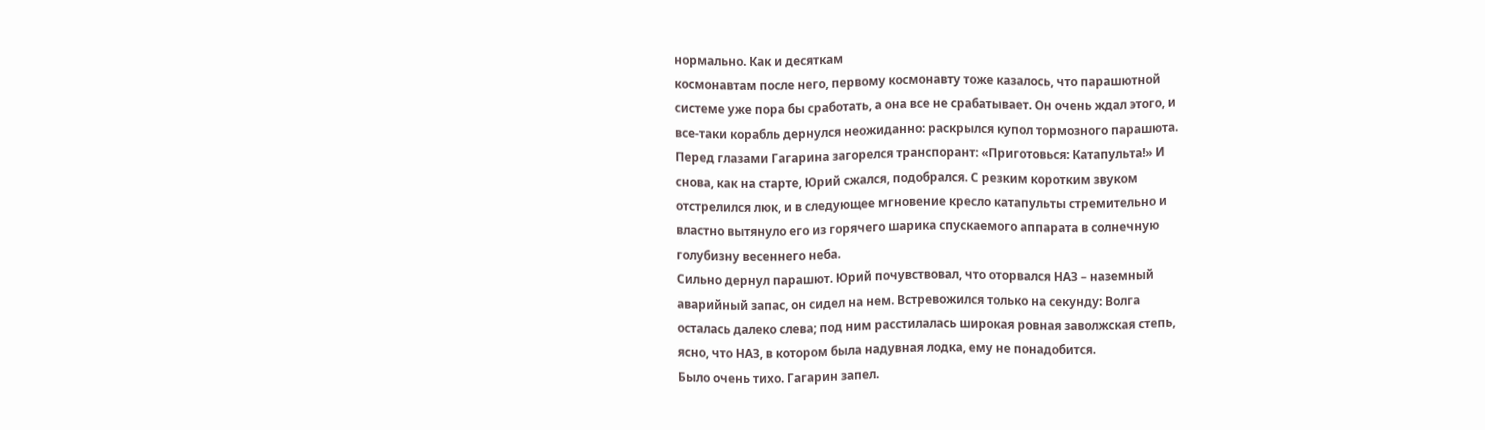нормально. Как и десяткам
космонавтам после него, первому космонавту тоже казалось, что парашютной
системе уже пора бы сработать, а она все не срабатывает. Он очень ждал этого, и
все-таки корабль дернулся неожиданно: раскрылся купол тормозного парашюта.
Перед глазами Гагарина загорелся транспорант: «Приготовься: Катапульта!» И
снова, как на старте, Юрий сжался, подобрался. С резким коротким звуком
отстрелился люк, и в следующее мгновение кресло катапульты стремительно и
властно вытянуло его из горячего шарика спускаемого аппарата в солнечную
голубизну весеннего неба.
Сильно дернул парашют. Юрий почувствовал, что оторвался НАЗ – наземный
аварийный запас, он сидел на нем. Встревожился только на секунду: Волга
осталась далеко слева; под ним расстилалась широкая ровная заволжская степь,
ясно, что НАЗ, в котором была надувная лодка, ему не понадобится.
Было очень тихо. Гагарин запел.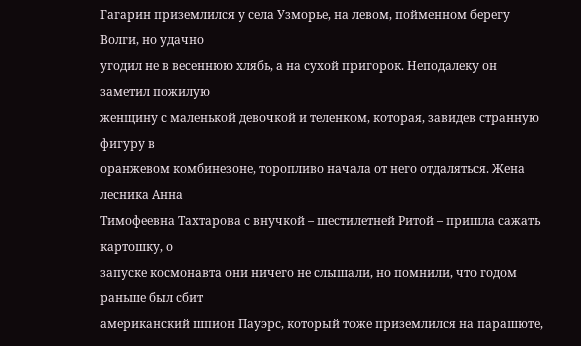Гагарин приземлился у села Узморье, на левом, пойменном берегу Волги, но удачно
угодил не в весеннюю хлябь, а на сухой пригорок. Неподалеку он заметил пожилую
женщину с маленькой девочкой и теленком, которая, завидев странную фигуру в
оранжевом комбинезоне, торопливо начала от него отдаляться. Жена лесника Анна
Тимофеевна Тахтарова с внучкой – шестилетней Ритой – пришла сажать картошку, о
запуске космонавта они ничего не слышали, но помнили, что годом раньше был сбит
американский шпион Пауэрс, который тоже приземлился на парашюте,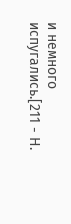и немного
испугались.[211 - Н.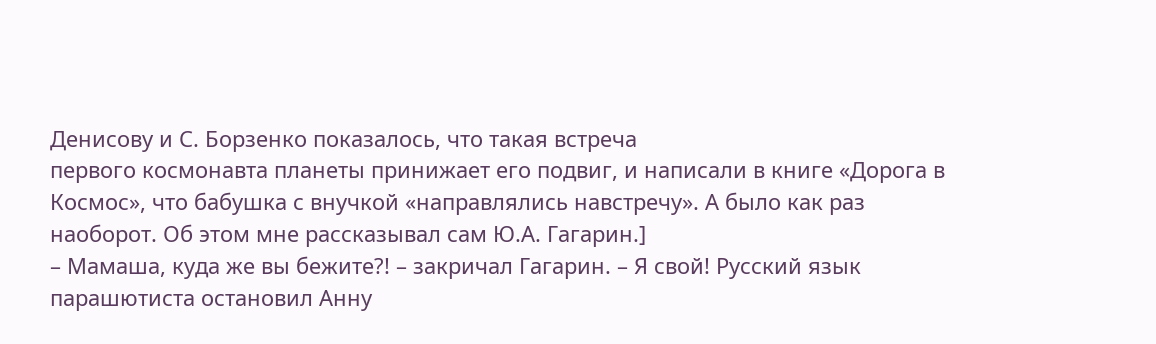Денисову и С. Борзенко показалось, что такая встреча
первого космонавта планеты принижает его подвиг, и написали в книге «Дорога в
Космос», что бабушка с внучкой «направлялись навстречу». А было как раз
наоборот. Об этом мне рассказывал сам Ю.А. Гагарин.]
– Мамаша, куда же вы бежите?! – закричал Гагарин. – Я свой! Русский язык
парашютиста остановил Анну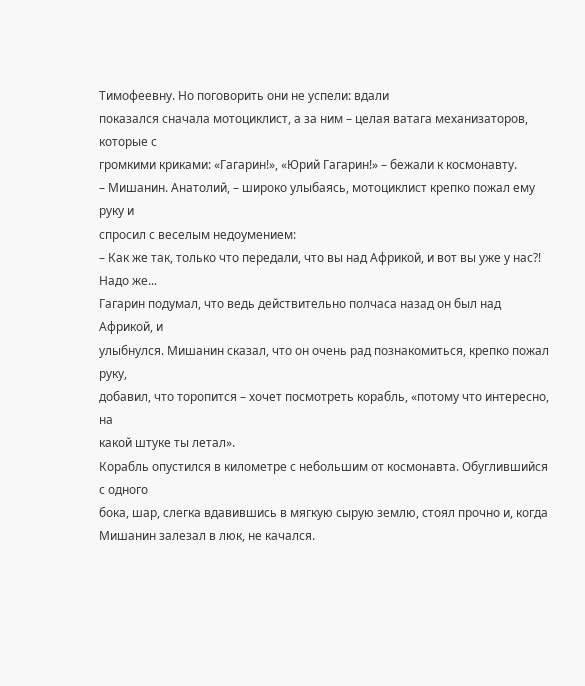Тимофеевну. Но поговорить они не успели: вдали
показался сначала мотоциклист, а за ним – целая ватага механизаторов, которые с
громкими криками: «Гагарин!», «Юрий Гагарин!» – бежали к космонавту.
– Мишанин. Анатолий, – широко улыбаясь, мотоциклист крепко пожал ему руку и
спросил с веселым недоумением:
– Как же так, только что передали, что вы над Африкой, и вот вы уже у нас?!
Надо же...
Гагарин подумал, что ведь действительно полчаса назад он был над Африкой, и
улыбнулся. Мишанин сказал, что он очень рад познакомиться, крепко пожал руку,
добавил, что торопится – хочет посмотреть корабль, «потому что интересно, на
какой штуке ты летал».
Корабль опустился в километре с небольшим от космонавта. Обуглившийся с одного
бока, шар, слегка вдавившись в мягкую сырую землю, стоял прочно и, когда
Мишанин залезал в люк, не качался.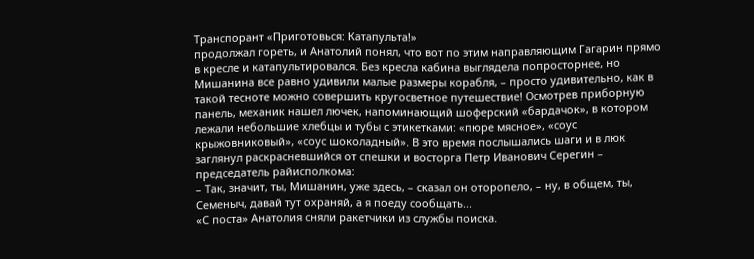Транспорант «Приготовься: Катапульта!»
продолжал гореть, и Анатолий понял, что вот по этим направляющим Гагарин прямо
в кресле и катапультировался. Без кресла кабина выглядела попросторнее, но
Мишанина все равно удивили малые размеры корабля, – просто удивительно, как в
такой тесноте можно совершить кругосветное путешествие! Осмотрев приборную
панель, механик нашел лючек, напоминающий шоферский «бардачок», в котором
лежали небольшие хлебцы и тубы с этикетками: «пюре мясное», «соус
крыжовниковый», «соус шоколадный». В это время послышались шаги и в люк
заглянул раскрасневшийся от спешки и восторга Петр Иванович Серегин –
председатель райисполкома:
– Так, значит, ты, Мишанин, уже здесь, – сказал он оторопело, – ну, в общем, ты,
Семеныч, давай тут охраняй, а я поеду сообщать...
«С поста» Анатолия сняли ракетчики из службы поиска.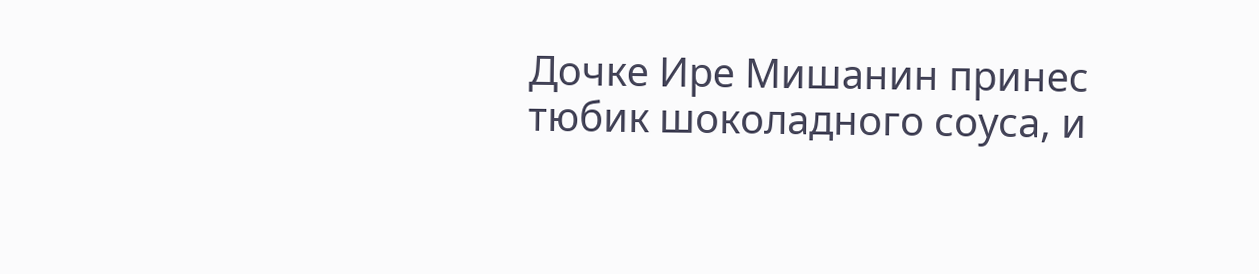Дочке Ире Мишанин принес
тюбик шоколадного соуса, и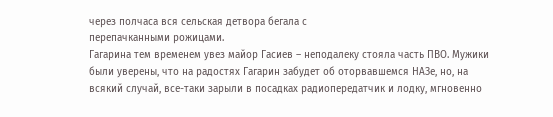через полчаса вся сельская детвора бегала с
перепачканными рожицами.
Гагарина тем временем увез майор Гасиев – неподалеку стояла часть ПВО. Мужики
были уверены, что на радостях Гагарин забудет об оторвавшемся НАЗе, но, на
всякий случай, все-таки зарыли в посадках радиопередатчик и лодку, мгновенно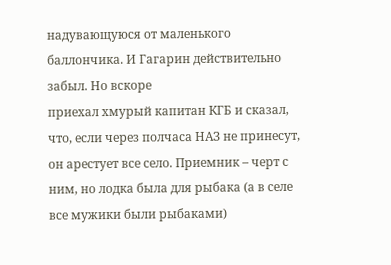надувающуюся от маленького баллончика. И Гагарин действительно забыл. Но вскоре
приехал хмурый капитан КГБ и сказал, что, если через полчаса НАЗ не принесут,
он арестует все село. Приемник – черт с ним, но лодка была для рыбака (а в селе
все мужики были рыбаками)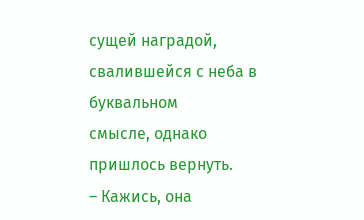сущей наградой, свалившейся с неба в буквальном
смысле, однако пришлось вернуть.
– Кажись, она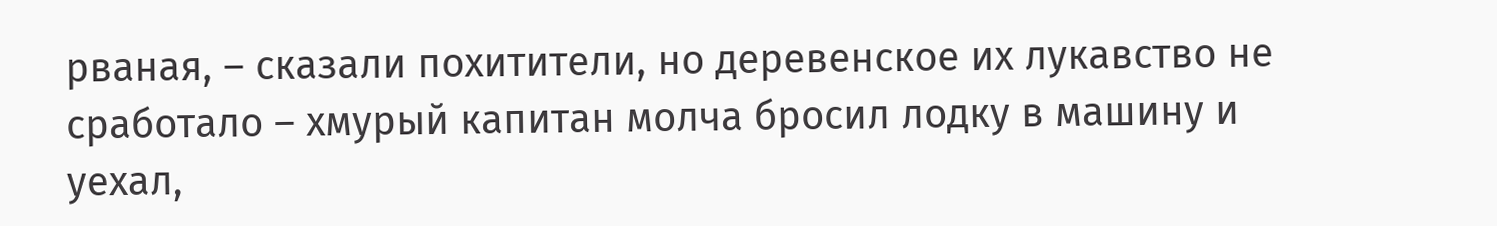рваная, – сказали похитители, но деревенское их лукавство не
сработало – хмурый капитан молча бросил лодку в машину и уехал,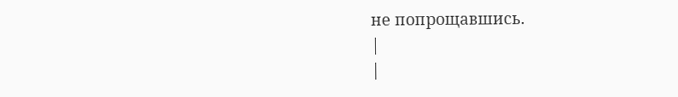не попрощавшись.
|
|